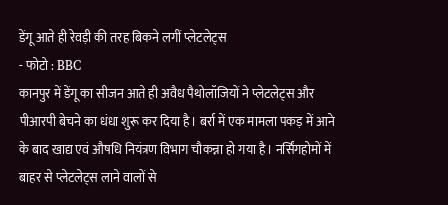डेंगू आते ही रेवड़ी की तरह बिकने लगीं प्लेटलेट्स
- फोटो : BBC
कानपुर में डेंगू का सीजन आते ही अवैध पैथोलॉजियों ने प्लेटलेट्स और पीआरपी बेचने का धंधा शुरू कर दिया है। बर्रा में एक मामला पकड़ में आने के बाद खाद्य एवं औषधि नियंत्रण विभाग चौकन्ना हो गया है। नर्सिंगहोमों में बाहर से प्लेटलेट्स लाने वालों से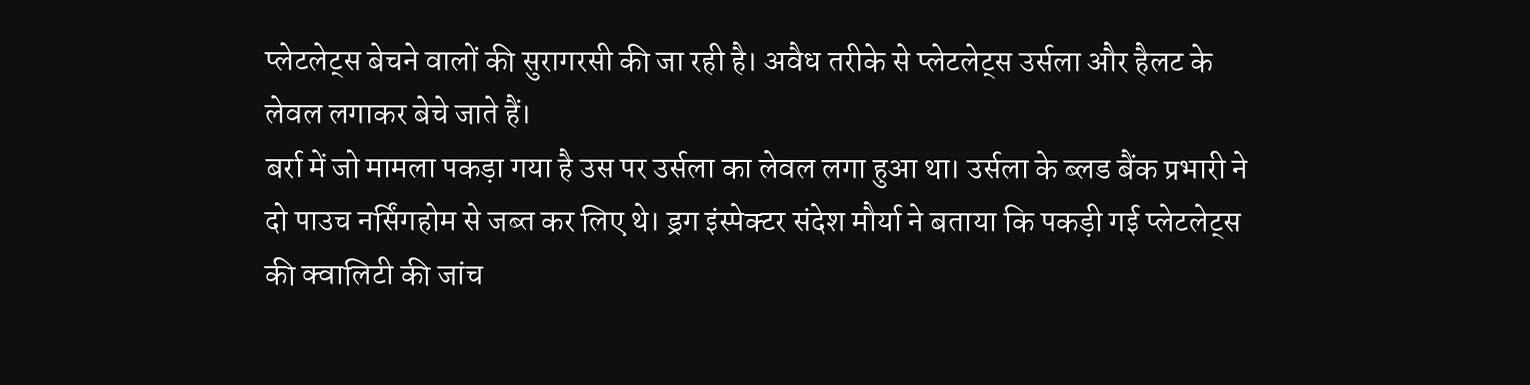प्लेटलेट्स बेचने वालों की सुरागरसी की जा रही है। अवैध तरीके से प्लेटलेट्स उर्सला और हैलट के लेवल लगाकर बेचे जाते हैं।
बर्रा में जो मामला पकड़ा गया है उस पर उर्सला का लेवल लगा हुआ था। उर्सला के ब्लड बैंक प्रभारी ने दो पाउच नर्सिंगहोम से जब्त कर लिए थे। ड्रग इंस्पेक्टर संदेश मौर्या ने बताया कि पकड़ी गई प्लेटलेट्स की क्वालिटी की जांच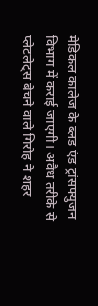मेडिकल कालेज के ब्लड एंड ट्रांसफ्युजन विभाग में कराई जाएगी। अवैध तरीके से प्लेटलेट्स बेचने वाले गिरोह ने शहर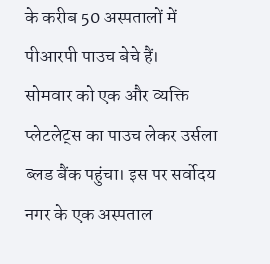के करीब 50 अस्पतालों में पीआरपी पाउच बेचे हैं।
सोमवार को एक और व्यक्ति प्लेटलेट्स का पाउच लेकर उर्सला ब्लड बैंक पहुंचा। इस पर सर्वोदय नगर के एक अस्पताल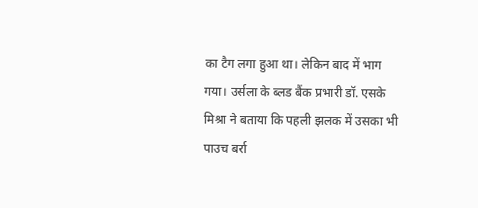का टैग लगा हुआ था। लेकिन बाद में भाग गया। उर्सला के ब्लड बैंक प्रभारी डॉ. एसके मिश्रा ने बताया कि पहली झलक में उसका भी पाउच बर्रा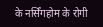के नर्सिंगहोम के रोगी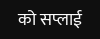को सप्लाई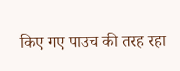किए गए पाउच की तरह रहा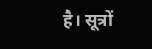है। सूत्रों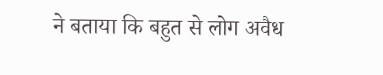ने बताया कि बहुत से लोग अवैध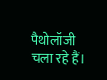पैथोलॉजी चला रहे हैं।